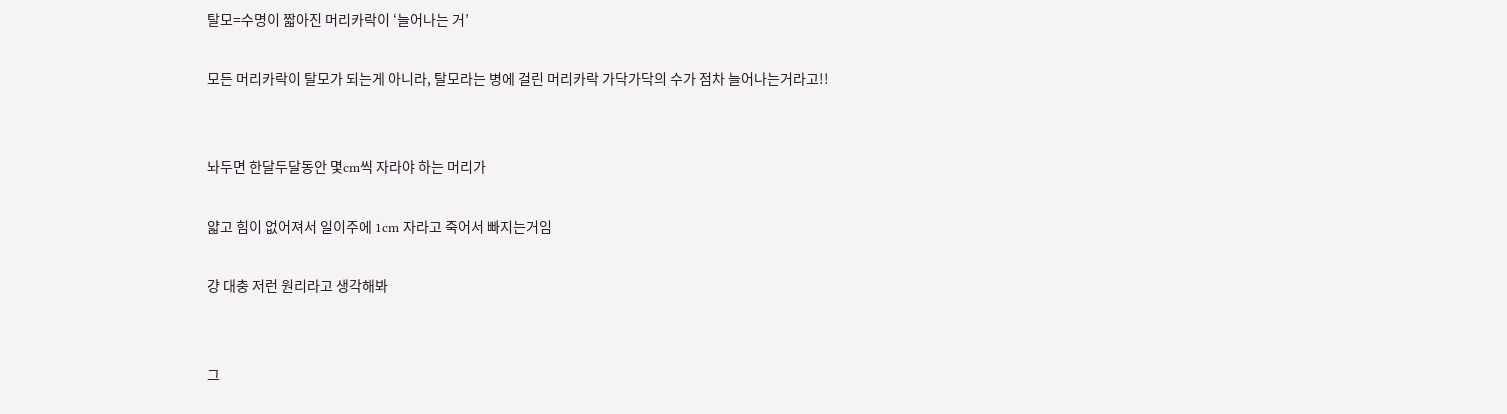탈모=수명이 짧아진 머리카락이 ‘늘어나는 거’

모든 머리카락이 탈모가 되는게 아니라, 탈모라는 병에 걸린 머리카락 가닥가닥의 수가 점차 늘어나는거라고!!


놔두면 한달두달동안 몇cm씩 자라야 하는 머리가

얇고 힘이 없어져서 일이주에 1cm 자라고 죽어서 빠지는거임

걍 대충 저런 원리라고 생각해봐


그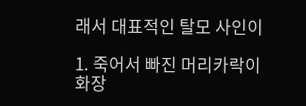래서 대표적인 탈모 사인이

1. 죽어서 빠진 머리카락이 화장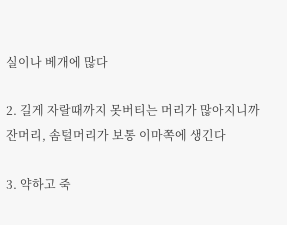실이나 베개에 많다

2. 길게 자랄때까지 못버티는 머리가 많아지니까 잔머리, 솜털머리가 보통 이마쪽에 생긴다

3. 약하고 죽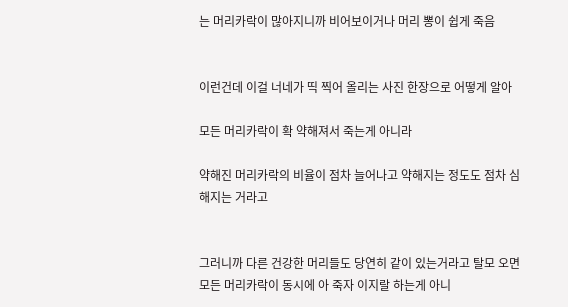는 머리카락이 많아지니까 비어보이거나 머리 뽕이 쉽게 죽음


이런건데 이걸 너네가 띡 찍어 올리는 사진 한장으로 어떻게 알아

모든 머리카락이 확 약해져서 죽는게 아니라

약해진 머리카락의 비율이 점차 늘어나고 약해지는 정도도 점차 심해지는 거라고


그러니까 다른 건강한 머리들도 당연히 같이 있는거라고 탈모 오면 모든 머리카락이 동시에 아 죽자 이지랄 하는게 아니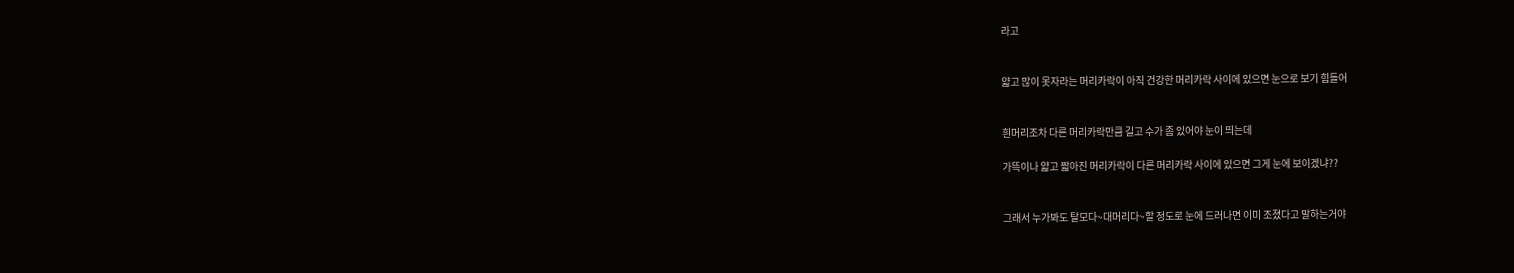라고


얇고 많이 못자라는 머리카락이 아직 건강한 머리카락 사이에 있으면 눈으로 보기 힘들어


흰머리조차 다른 머리카락만큼 길고 수가 좀 있어야 눈이 띄는데

가뜩이나 얇고 짧아진 머리카락이 다른 머리카락 사이에 있으면 그게 눈에 보이겠냐??


그래서 누가봐도 탈모다~대머리다~할 정도로 눈에 드러나면 이미 조졌다고 말하는거야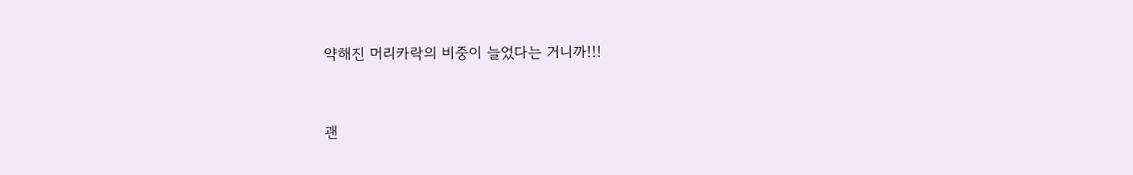약해진 머리카락의 비중이 늘었다는 거니까!!!


괜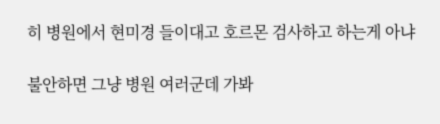히 병원에서 현미경 들이대고 호르몬 검사하고 하는게 아냐

불안하면 그냥 병원 여러군데 가봐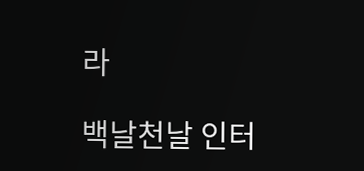라

백날천날 인터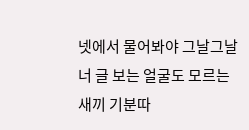넷에서 물어봐야 그날그날 너 글 보는 얼굴도 모르는새끼 기분따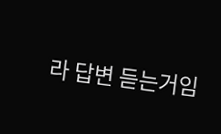라 답변 듣는거임